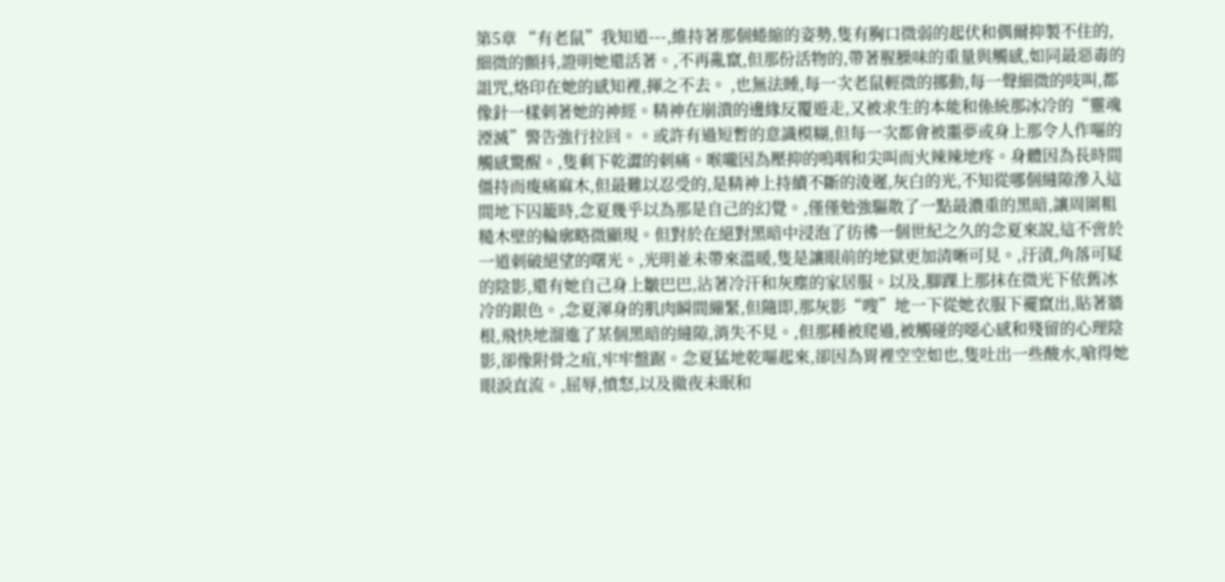第5章 “有老鼠”我知道---,維持著那個蜷縮的姿勢,隻有胸口微弱的起伏和偶爾抑製不住的,細微的顫抖,證明她還活著。,不再亂竄,但那份活物的,帶著腥臊味的重量與觸感,如同最惡毒的詛咒,烙印在她的感知裡,揮之不去。 ,也無法睡,每一次老鼠輕微的挪動,每一聲細微的吱叫,都像針一樣刺著她的神經。精神在崩潰的邊緣反覆遊走,又被求生的本能和係統那冰冷的“靈魂湮滅”警告強行拉回。。或許有過短暫的意識模糊,但每一次都會被噩夢或身上那令人作嘔的觸感驚醒。,隻剩下乾澀的刺痛。喉嚨因為壓抑的嗚咽和尖叫而火辣辣地疼。身體因為長時間僵持而痠痛麻木,但最難以忍受的,是精神上持續不斷的淩遲,灰白的光,不知從哪個縫隙滲入這間地下囚籠時,念夏幾乎以為那是自己的幻覺。,僅僅勉強驅散了一點最濃重的黑暗,讓周圍粗糙木壁的輪廓略微顯現。但對於在絕對黑暗中浸泡了彷彿一個世紀之久的念夏來說,這不啻於一道刺破絕望的曙光。,光明並未帶來溫暖,隻是讓眼前的地獄更加清晰可見。,汙漬,角落可疑的陰影,還有她自己身上皺巴巴,沾著冷汗和灰塵的家居服。以及,腳踝上那抹在微光下依舊冰冷的銀色。,念夏渾身的肌肉瞬間繃緊,但隨即,那灰影“嗖”地一下從她衣服下襬竄出,貼著牆根,飛快地溜進了某個黑暗的縫隙,消失不見。,但那種被爬過,被觸碰的噁心感和殘留的心理陰影,卻像附骨之疽,牢牢盤踞。念夏猛地乾嘔起來,卻因為胃裡空空如也,隻吐出一些酸水,嗆得她眼淚直流。,屈辱,憤怒,以及徹夜未眠和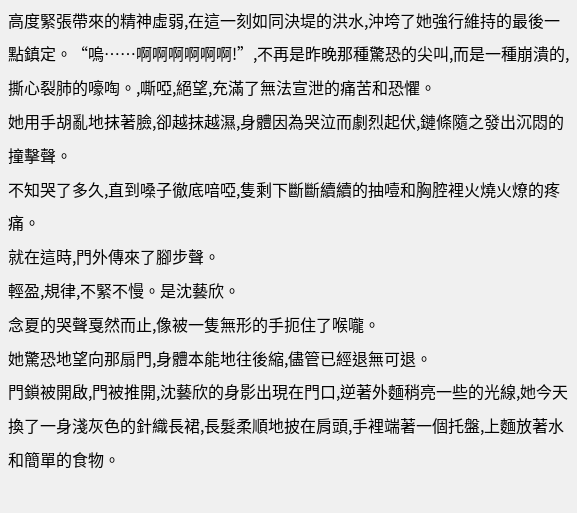高度緊張帶來的精神虛弱,在這一刻如同決堤的洪水,沖垮了她強行維持的最後一點鎮定。“嗚……啊啊啊啊啊啊!”,不再是昨晚那種驚恐的尖叫,而是一種崩潰的,撕心裂肺的嚎啕。,嘶啞,絕望,充滿了無法宣泄的痛苦和恐懼。
她用手胡亂地抹著臉,卻越抹越濕,身體因為哭泣而劇烈起伏,鏈條隨之發出沉悶的撞擊聲。
不知哭了多久,直到嗓子徹底喑啞,隻剩下斷斷續續的抽噎和胸腔裡火燒火燎的疼痛。
就在這時,門外傳來了腳步聲。
輕盈,規律,不緊不慢。是沈藝欣。
念夏的哭聲戛然而止,像被一隻無形的手扼住了喉嚨。
她驚恐地望向那扇門,身體本能地往後縮,儘管已經退無可退。
門鎖被開啟,門被推開,沈藝欣的身影出現在門口,逆著外麵稍亮一些的光線,她今天換了一身淺灰色的針織長裙,長髮柔順地披在肩頭,手裡端著一個托盤,上麵放著水和簡單的食物。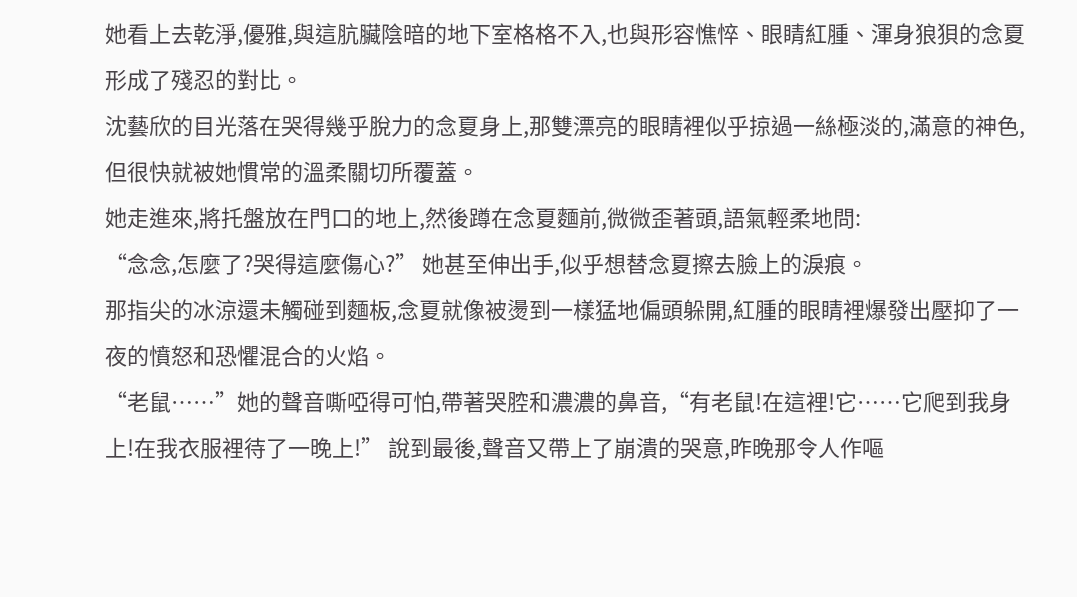她看上去乾淨,優雅,與這肮臟陰暗的地下室格格不入,也與形容憔悴、眼睛紅腫、渾身狼狽的念夏形成了殘忍的對比。
沈藝欣的目光落在哭得幾乎脫力的念夏身上,那雙漂亮的眼睛裡似乎掠過一絲極淡的,滿意的神色,但很快就被她慣常的溫柔關切所覆蓋。
她走進來,將托盤放在門口的地上,然後蹲在念夏麵前,微微歪著頭,語氣輕柔地問:
“念念,怎麼了?哭得這麼傷心?” 她甚至伸出手,似乎想替念夏擦去臉上的淚痕。
那指尖的冰涼還未觸碰到麵板,念夏就像被燙到一樣猛地偏頭躲開,紅腫的眼睛裡爆發出壓抑了一夜的憤怒和恐懼混合的火焰。
“老鼠……”她的聲音嘶啞得可怕,帶著哭腔和濃濃的鼻音,“有老鼠!在這裡!它……它爬到我身上!在我衣服裡待了一晚上!” 說到最後,聲音又帶上了崩潰的哭意,昨晚那令人作嘔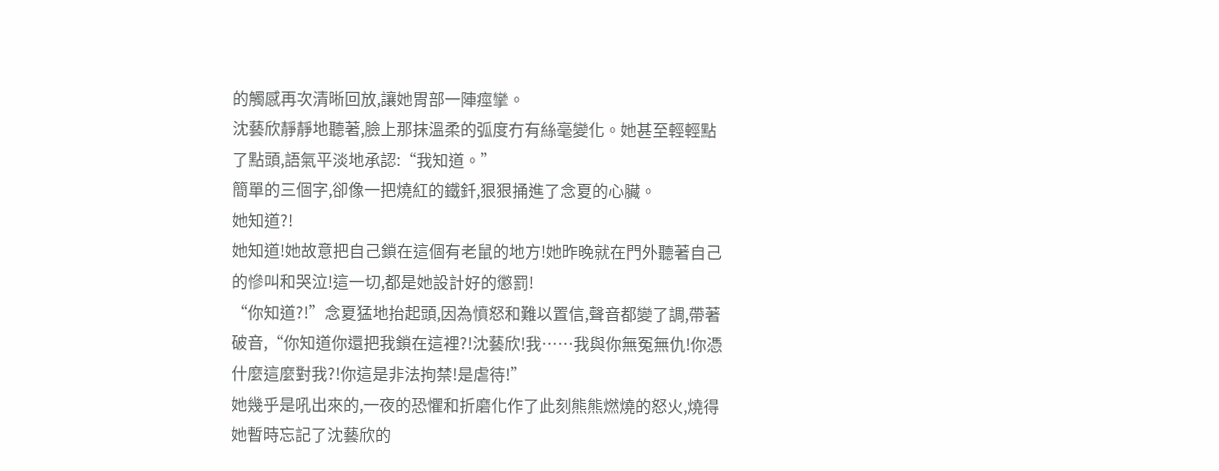的觸感再次清晰回放,讓她胃部一陣痙攣。
沈藝欣靜靜地聽著,臉上那抹溫柔的弧度冇有絲毫變化。她甚至輕輕點了點頭,語氣平淡地承認:“我知道。”
簡單的三個字,卻像一把燒紅的鐵釺,狠狠捅進了念夏的心臟。
她知道?!
她知道!她故意把自己鎖在這個有老鼠的地方!她昨晚就在門外聽著自己的慘叫和哭泣!這一切,都是她設計好的懲罰!
“你知道?!”念夏猛地抬起頭,因為憤怒和難以置信,聲音都變了調,帶著破音,“你知道你還把我鎖在這裡?!沈藝欣!我……我與你無冤無仇!你憑什麼這麼對我?!你這是非法拘禁!是虐待!”
她幾乎是吼出來的,一夜的恐懼和折磨化作了此刻熊熊燃燒的怒火,燒得她暫時忘記了沈藝欣的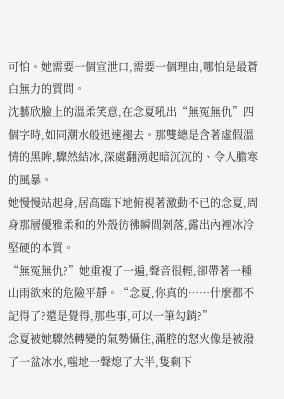可怕。她需要一個宣泄口,需要一個理由,哪怕是最蒼白無力的質問。
沈藝欣臉上的溫柔笑意,在念夏吼出“無冤無仇”四個字時,如同潮水般迅速褪去。那雙總是含著虛假溫情的黑眸,驟然結冰,深處翻湧起暗沉沉的、令人膽寒的風暴。
她慢慢站起身,居高臨下地俯視著激動不已的念夏,周身那層優雅柔和的外殼彷彿瞬間剝落,露出內裡冰冷堅硬的本質。
“無冤無仇?”她重複了一遍,聲音很輕,卻帶著一種山雨欲來的危險平靜。“念夏,你真的……什麼都不記得了?還是覺得,那些事,可以一筆勾銷?”
念夏被她驟然轉變的氣勢懾住,滿腔的怒火像是被潑了一盆冰水,嗤地一聲熄了大半,隻剩下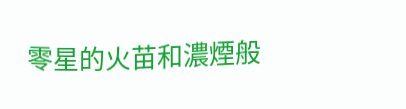零星的火苗和濃煙般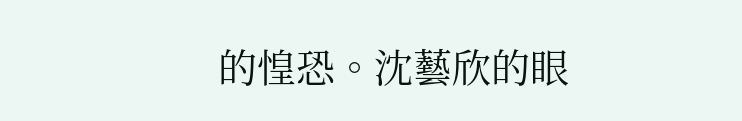的惶恐。沈藝欣的眼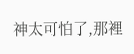神太可怕了,那裡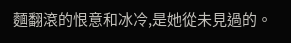麵翻滾的恨意和冰冷,是她從未見過的。